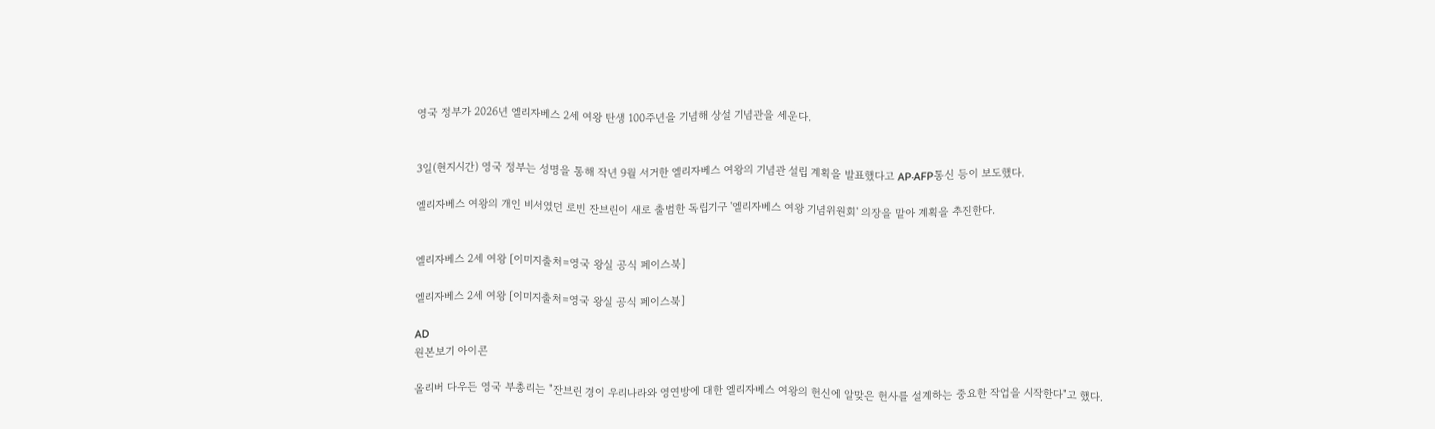영국 정부가 2026년 엘리자베스 2세 여왕 탄생 100주년을 기념해 상설 기념관을 세운다.


3일(현지시간) 영국 정부는 성명을 통해 작년 9월 서거한 엘리자베스 여왕의 기념관 설립 계획을 발표했다고 AP·AFP통신 등이 보도했다.

엘리자베스 여왕의 개인 비서였던 로빈 잔브린이 새로 출범한 독립기구 '엘리자베스 여왕 기념위원회' 의장을 맡아 계획을 추진한다.


엘리자베스 2세 여왕 [이미지출처=영국 왕실 공식 페이스북]

엘리자베스 2세 여왕 [이미지출처=영국 왕실 공식 페이스북]

AD
원본보기 아이콘

올리버 다우든 영국 부총리는 "잔브린 경이 우리나라와 영연방에 대한 엘리자베스 여왕의 헌신에 알맞은 헌사를 설계하는 중요한 작업을 시작한다"고 했다.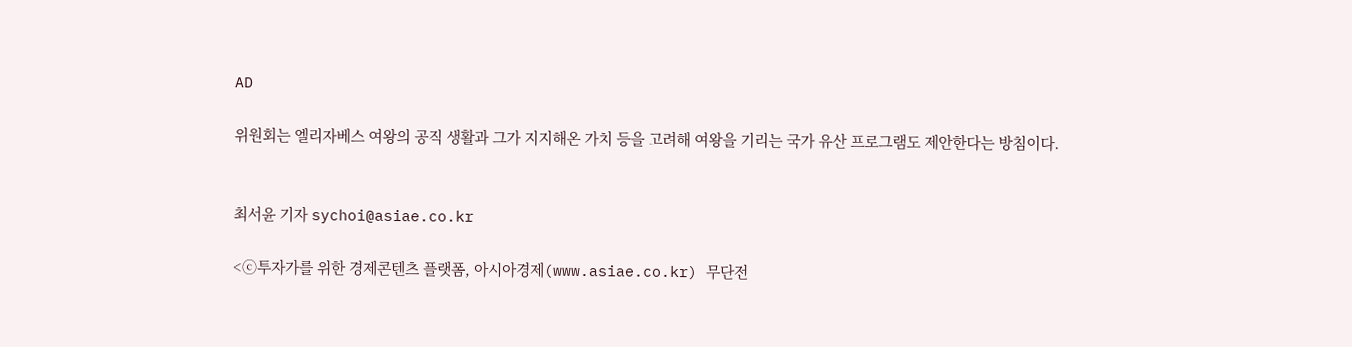AD

위원회는 엘리자베스 여왕의 공직 생활과 그가 지지해온 가치 등을 고려해 여왕을 기리는 국가 유산 프로그램도 제안한다는 방침이다.


최서윤 기자 sychoi@asiae.co.kr

<ⓒ투자가를 위한 경제콘텐츠 플랫폼, 아시아경제(www.asiae.co.kr) 무단전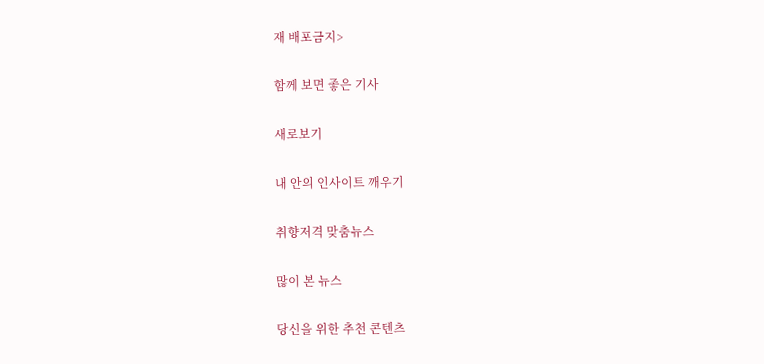재 배포금지>

함께 보면 좋은 기사

새로보기

내 안의 인사이트 깨우기

취향저격 맞춤뉴스

많이 본 뉴스

당신을 위한 추천 콘텐츠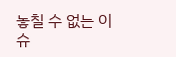놓칠 수 없는 이슈